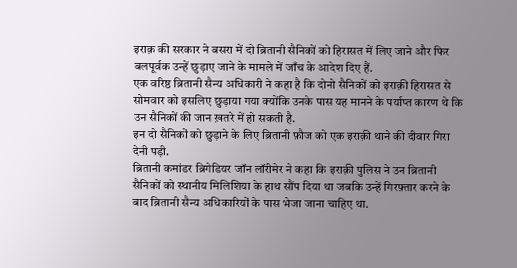इराक़ की सरकार ने बसरा में दो ब्रितानी सैनिकों को हिरासत में लिए जाने और फिर बलपूर्वक उन्हें छुड़ाए जाने के मामले में जाँच के आदेश दिए हैं.
एक वरिष्ठ ब्रितानी सैन्य अधिकारी ने कहा है कि दोनो सैनिकों को इराक़ी हिरासत से सोमवार को इसलिए छुड़ाया गया क्योंकि उनके पास यह मानने के पर्याप्त कारण थे कि उन सैनिकों की जान ख़तरे में हो सकती है.
इन दो सैनिकों को छुड़ाने के लिए ब्रितानी फ़ौज को एक इराक़ी थाने की दीवार गिरा देनी पड़ी.
ब्रितानी कमांडर ब्रिगेडियर जॉन लॉरीमेर ने कहा कि इराक़ी पुलिस ने उन ब्रितानी सैनिकों को स्थानीय मिलिशिया के हाथ सौंप दिया था जबकि उन्हें गिरफ़्तार करने के बाद ब्रितानी सैन्य अधिकारियों के पास भेजा जाना चाहिए था.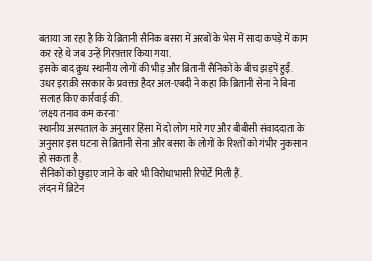बताया जा रहा है कि ये ब्रितानी सैनिक बसरा में अरबों के भेस में सादा कपड़े में काम कर रहे थे जब उन्हें गिरफ़्तार किया गया.
इसके बाद क्रुध स्थानीय लोगों की भीड़ और ब्रितानी सैनिकों के बीच झड़पें हुईं.
उधर इराक़ी सरकार के प्रवक्ता हैदर अल-एबदी ने कहा कि ब्रितानी सेना ने बिना सलाह किए कार्रवाई की.
'लक्ष्य तनाव कम करना'
स्थानीय अस्पताल के अनुसार हिंसा में दो लोग मारे गए और बीबीसी संवाददाता के अनुसार इस घटना से ब्रितानी सेना और बसरा के लोगों के रिश्तों को गंभीर नुकसान हो सकता है.
सैनिकों को छुड़ाए जाने के बारे भी विरोधाभासी रिपोर्टें मिली हैं.
लंदन में ब्रिटेन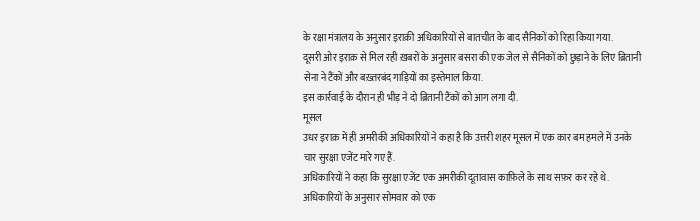के रक्षा मंत्रालय के अनुसार इराक़ी अधिकारियों से बातचीत के बाद सैनिकों को रिहा किया गया.
दूसरी ओर इराक़ से मिल रही ख़बरों के अनुसार बसरा की एक जेल से सैनिकों को छुड़ाने के लिए ब्रितानी सेना ने टैंकों और बख़्तरबंद गाड़ियों का इस्तेमाल किया.
इस कार्रवाई के दौरान ही भीड़ ने दो ब्रितानी टैंकों को आग लगा दी.
मूसल
उधर इराक़ में ही अमरीकी अधिकारियों ने कहा है कि उत्तरी शहर मूसल में एक कार बम हमले में उनके चार सुरक्षा एजेंट मारे गए हैं.
अधिकारियों ने कहा कि सुरक्षा एजेंट एक अमरीकी दूतावास काफ़िले के साथ सफ़र कर रहे थे.
अधिकारियों के अनुसार सोमवार को एक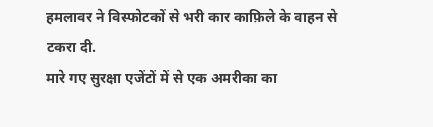हमलावर ने विस्फोटकों से भरी कार काफ़िले के वाहन से टकरा दी.
मारे गए सुरक्षा एजेंटों में से एक अमरीका का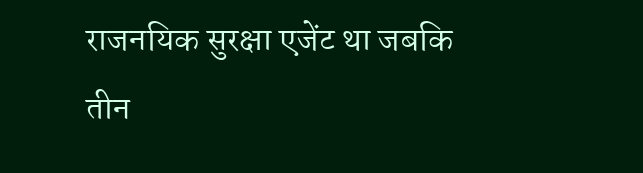राजनयिक सुरक्षा एजेंट था जबकि तीन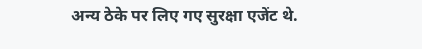अन्य ठेके पर लिए गए सुरक्षा एजेंट थे.